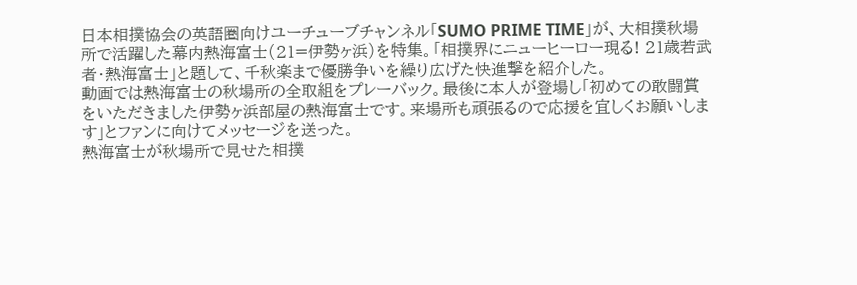日本相撲協会の英語圏向けユーチューブチャンネル「SUMO PRIME TIME」が、大相撲秋場所で活躍した幕内熱海富士(21=伊勢ヶ浜)を特集。「相撲界にニューヒーロー現る! 21歳若武者・熱海富士」と題して、千秋楽まで優勝争いを繰り広げた快進撃を紹介した。
動画では熱海富士の秋場所の全取組をプレーバック。最後に本人が登場し「初めての敢闘賞をいただきました伊勢ヶ浜部屋の熱海富士です。来場所も頑張るので応援を宜しくお願いします」とファンに向けてメッセージを送った。
熱海富士が秋場所で見せた相撲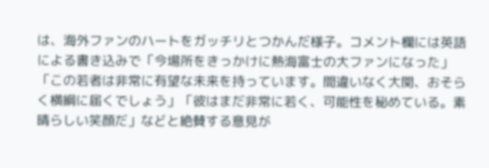は、海外ファンのハートをガッチリとつかんだ様子。コメント欄には英語による書き込みで「今場所をきっかけに熱海富士の大ファンになった」「この若者は非常に有望な未来を持っています。間違いなく大関、おそらく横綱に届くでしょう」「彼はまだ非常に若く、可能性を秘めている。素晴らしい笑顔だ」などと絶賛する意見が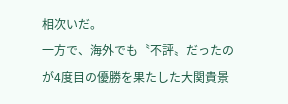相次いだ。
一方で、海外でも〝不評〟だったのが4度目の優勝を果たした大関貴景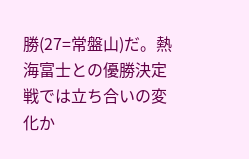勝(27=常盤山)だ。熱海富士との優勝決定戦では立ち合いの変化か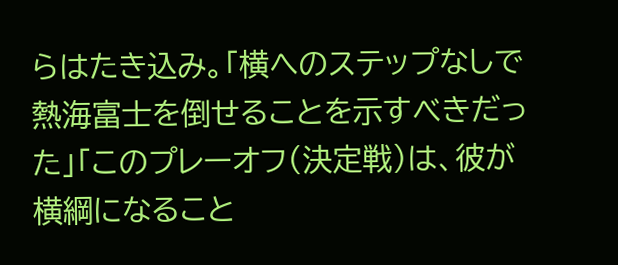らはたき込み。「横へのステップなしで熱海富士を倒せることを示すべきだった」「このプレーオフ(決定戦)は、彼が横綱になること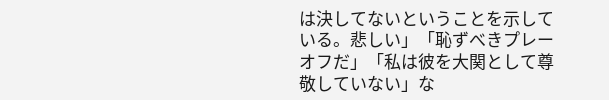は決してないということを示している。悲しい」「恥ずべきプレーオフだ」「私は彼を大関として尊敬していない」な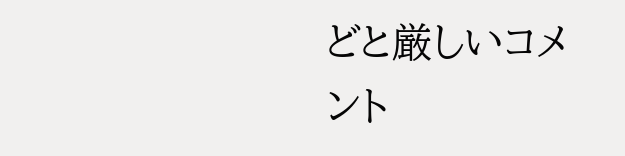どと厳しいコメント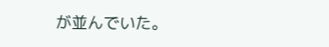が並んでいた。